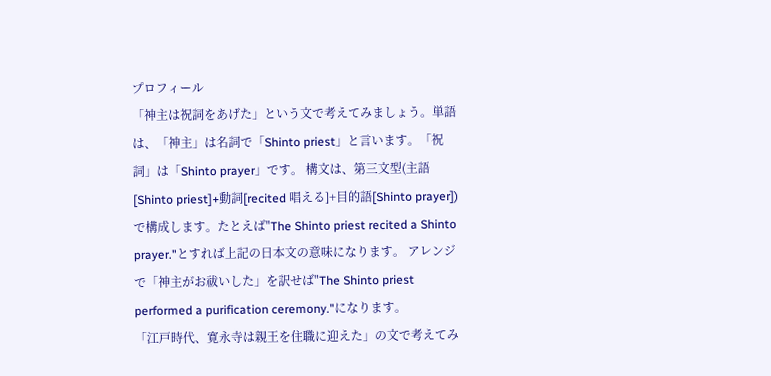プロフィール
「神主は祝詞をあげた」という文で考えてみましょう。単語は、「神主」は名詞で「Shinto priest」と言います。「祝詞」は「Shinto prayer」です。 構文は、第三文型(主語[Shinto priest]+動詞[recited 唱える]+目的語[Shinto prayer])で構成します。たとえば"The Shinto priest recited a Shinto prayer."とすれば上記の日本文の意味になります。 アレンジで「神主がお祓いした」を訳せば"The Shinto priest performed a purification ceremony."になります。
「江戸時代、寛永寺は親王を住職に迎えた」の文で考えてみ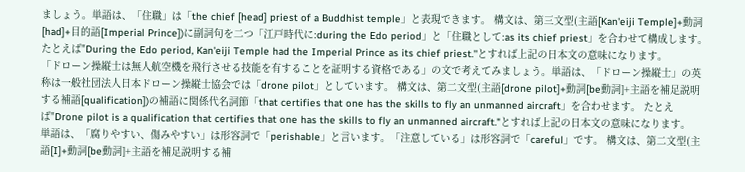ましょう。単語は、「住職」は「the chief [head] priest of a Buddhist temple」と表現できます。 構文は、第三文型(主語[Kan'eiji Temple]+動詞[had]+目的語[Imperial Prince])に副詞句を二つ「江戸時代に:during the Edo period」と「住職として:as its chief priest」を合わせて構成します。 たとえば"During the Edo period, Kan'eiji Temple had the Imperial Prince as its chief priest.''とすれば上記の日本文の意味になります。
「ドローン操縦士は無人航空機を飛行させる技能を有することを証明する資格である」の文で考えてみましょう。単語は、「ドローン操縦士」の英称は一般社団法人日本ドローン操縦士協会では「drone pilot」としています。 構文は、第二文型(主語[drone pilot]+動詞[be動詞]+主語を補足説明する補語[qualification])の補語に関係代名詞節「that certifies that one has the skills to fly an unmanned aircraft」を合わせます。 たとえば"Drone pilot is a qualification that certifies that one has the skills to fly an unmanned aircraft."とすれば上記の日本文の意味になります。
単語は、「腐りやすい、傷みやすい」は形容詞で「perishable」と言います。「注意している」は形容詞で「careful」です。 構文は、第二文型(主語[I]+動詞[be動詞]+主語を補足説明する補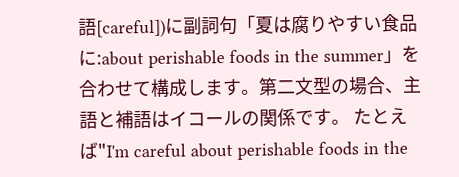語[careful])に副詞句「夏は腐りやすい食品に:about perishable foods in the summer」を合わせて構成します。第二文型の場合、主語と補語はイコールの関係です。 たとえば"I'm careful about perishable foods in the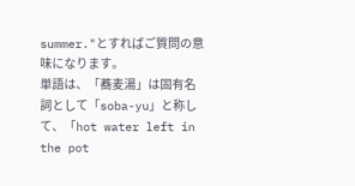summer."とすればご質問の意味になります。
単語は、「蕎麦湯」は固有名詞として「soba-yu」と称して、「hot water left in the pot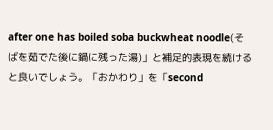after one has boiled soba buckwheat noodle(そばを茹でた後に鍋に残った湯)」と補足的表現を続けると良いでしょう。「おかわり」を「second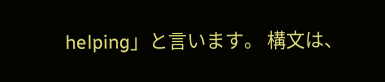helping」と言います。 構文は、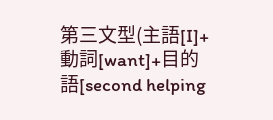第三文型(主語[I]+動詞[want]+目的語[second helping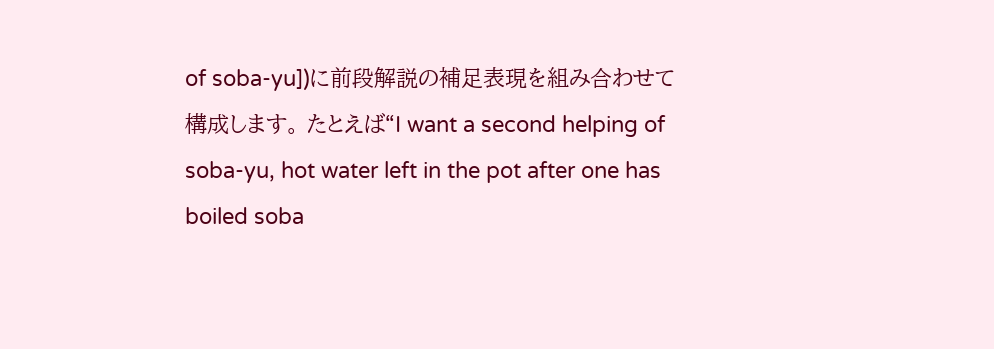of soba-yu])に前段解説の補足表現を組み合わせて構成します。 たとえば“I want a second helping of soba-yu, hot water left in the pot after one has boiled soba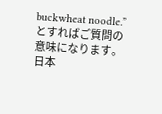buckwheat noodle.”とすればご質問の意味になります。
日本